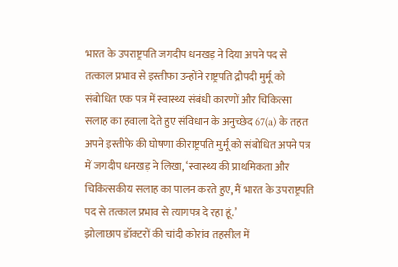भारत के उपराष्ट्रपति जगदीप धनखड़ ने दिया अपने पद से तत्काल प्रभाव से इस्तीफा उन्होंने राष्ट्रपति द्रौपदी मुर्मू को संबोधित एक पत्र में स्वास्थ्य संबंधी कारणों और चिकित्सा सलाह का हवाला देते हुए संविधान के अनुच्छेद 67(a) के तहत अपने इस्तीफे की घोषणा कीराष्ट्रपति मुर्मू को संबोधित अपने पत्र में जगदीप धनखड़ ने लिखा, ‘स्वास्थ्य की प्राथमिकता और चिकित्सकीय सलाह का पालन करते हुए, मैं भारत के उपराष्ट्रपति पद से तत्काल प्रभाव से त्यागपत्र दे रहा हूं.’
झोलाछाप डॉक्टरों की चांदी कोरांव तहसील में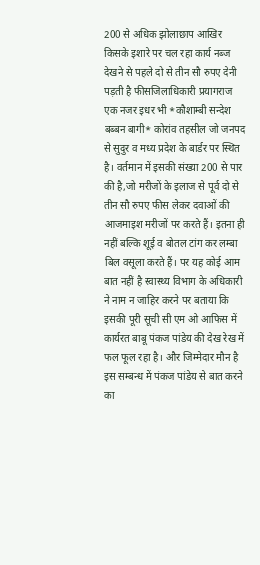200 से अधिक झोलाछाप आखिर किसके इशारे पर चल रहा कार्य नब्ज देखने से पहले दो से तीन सौ रुपए देनी पड़ती है फीसजिलाधिकारी प्रयागराज एक नजर इधर भी *कौशाम्बी सन्देश बब्बन बागी* कोरांव तहसील जो जनपद से सुदुर व मध्य प्रदेश के बार्डर पर स्थित है। वर्तमान में इसकी संख्या 200 से पार की है,जो मरीजों के इलाज से पूर्व दो से तीन सौ रुपए फीस लेकर दवाओं की आजमाइश मरीजों पर करते हैं। इतना ही नहीं बल्कि शूई व बोतल टांग कर लम्बा बिल वसूला करते हैं। पर यह कोई आम बात नहीं है स्वास्थ्य विभाग के अधिकारी ने नाम न जाहिर करने पर बताया कि इसकी पूरी सूची सी एम ओ आफिस में कार्यरत बाबू पंकज पांडेय की देख रेख में फल फूल रहा है। और जिम्मेदार मौन है इस सम्बन्ध में पंकज पांडेय से बात करने का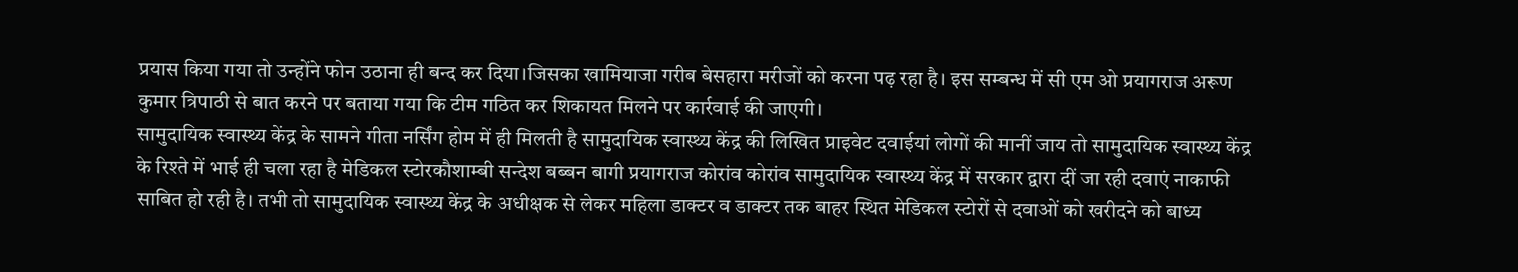प्रयास किया गया तो उन्होंने फोन उठाना ही बन्द कर दिया।जिसका खामियाजा गरीब बेसहारा मरीजों को करना पढ़ रहा है। इस सम्बन्ध में सी एम ओ प्रयागराज अरूण कुमार त्रिपाठी से बात करने पर बताया गया कि टीम गठित कर शिकायत मिलने पर कार्रवाई की जाएगी।
सामुदायिक स्वास्थ्य केंद्र के सामने गीता नर्सिंग होम में ही मिलती है सामुदायिक स्वास्थ्य केंद्र की लिखित प्राइवेट दवाईयां लोगों की मानीं जाय तो सामुदायिक स्वास्थ्य केंद्र के रिश्ते में भाई ही चला रहा है मेडिकल स्टोरकौशाम्बी सन्देश बब्बन बागी प्रयागराज कोरांव कोरांव सामुदायिक स्वास्थ्य केंद्र में सरकार द्वारा दीं जा रही दवाएं नाकाफी साबित हो रही है। तभी तो सामुदायिक स्वास्थ्य केंद्र के अधीक्षक से लेकर महिला डाक्टर व डाक्टर तक बाहर स्थित मेडिकल स्टोरों से दवाओं को खरीदने को बाध्य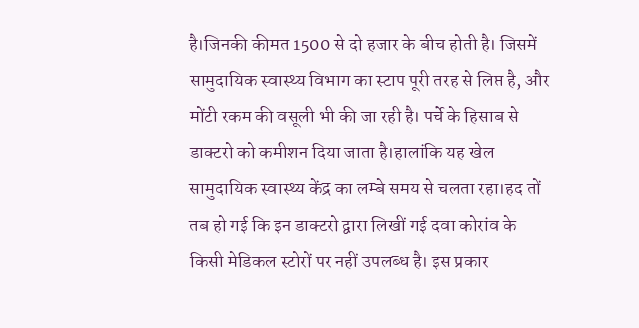है।जिनकी कीमत 1500 से दो हजार के बीच होती है। जिसमें सामुदायिक स्वास्थ्य विभाग का स्टाप पूरी तरह से लिप्त है, और मोंटी रकम की वसूली भी की जा रही है। पर्चे के हिसाब से डाक्टरो को कमीशन दिया जाता है।हालांकि यह खेल सामुदायिक स्वास्थ्य केंद्र का लम्बे समय से चलता रहा।हद तों तब हो गई कि इन डाक्टरो द्वारा लिखीं गई दवा कोरांव के किसी मेडिकल स्टोरों पर नहीं उपलब्ध है। इस प्रकार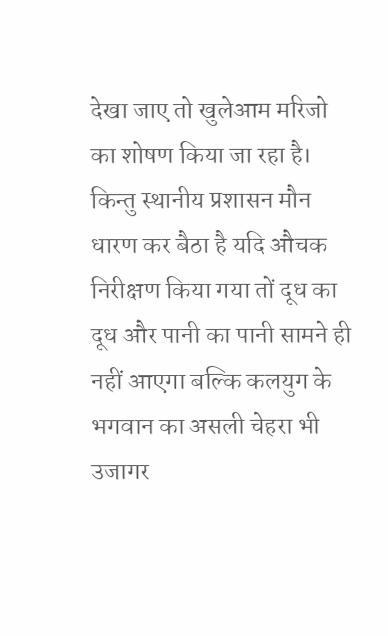देखा जाए तो खुलेआम मरिजो का शोषण किया जा रहा है। किन्तु स्थानीय प्रशासन मौन धारण कर बैठा है यदि औचक निरीक्षण किया गया तों दूध का दूध और पानी का पानी सामने ही नहीं आएगा बल्कि कलयुग के भगवान का असली चेहरा भी उजागर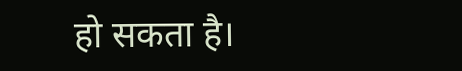हो सकता है।